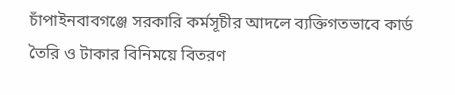চাঁপাইনবাবগঞ্জে সরকারি কর্মসূচীর আদলে ব্যক্তিগতভাবে কার্ড তৈরি ও টাকার বিনিময়ে বিতরণ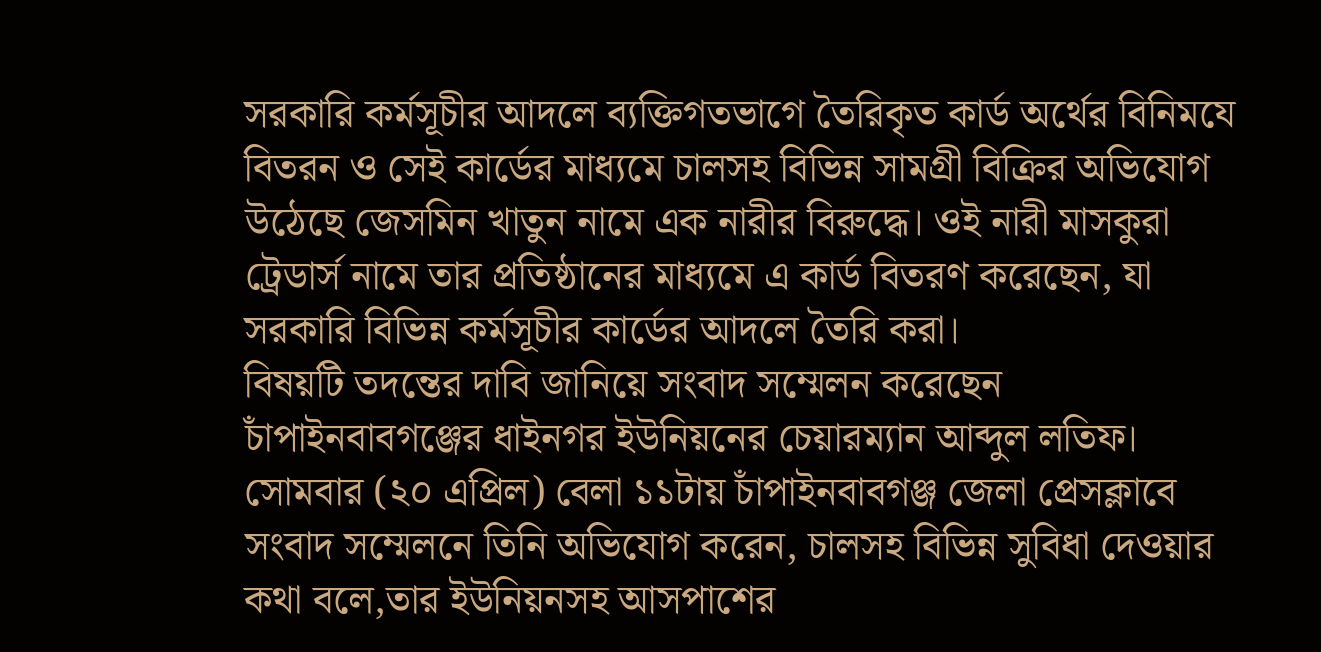সরকারি কর্মসূচীর আদলে ব্যক্তিগতভাগে তৈরিকৃত কার্ড অর্থের বিনিমযে বিতরন ও সেই কার্ডের মাধ্যমে চালসহ বিভিন্ন সামগ্রী বিক্রির অভিযোগ উঠেছে জেসমিন খাতুন নামে এক নারীর বিরুদ্ধে। ওই নারী মাসকুরা ট্রেডার্স নামে তার প্রতিষ্ঠানের মাধ্যমে এ কার্ড বিতরণ করেছেন, যা সরকারি বিভিন্ন কর্মসূচীর কার্ডের আদলে তৈরি করা।
বিষয়টি তদন্তের দাবি জানিয়ে সংবাদ সম্মেলন করেছেন চাঁপাইনবাবগঞ্জের ধাইনগর ইউনিয়নের চেয়ারম্যান আব্দুল লতিফ।
সোমবার (২০ এপ্রিল) বেলা ১১টায় চাঁপাইনবাবগঞ্জ জেলা প্রেসক্লাবে সংবাদ সম্মেলনে তিনি অভিযোগ করেন, চালসহ বিভিন্ন সুবিধা দেওয়ার কথা বলে,তার ইউনিয়নসহ আসপাশের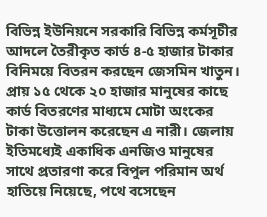বিভিন্ন ইউনিয়নে সরকারি বিভিন্ন কর্মসূচীর আদলে তৈরীকৃত কার্ড ৪-৫ হাজার টাকার বিনিময়ে বিতরন করছেন জেসমিন খাতুন। প্রায় ১৫ থেকে ২০ হাজার মানুষের কাছে কার্ড বিতরণের মাধ্যমে মোটা অংকের টাকা উত্তোলন করেছেন এ নারী। জেলায় ইতিমধ্যেই একাধিক এনজিও মানুষের সাথে প্রতারণা করে বিপুল পরিমান অর্থ হাতিয়ে নিয়েছে, পথে বসেছেন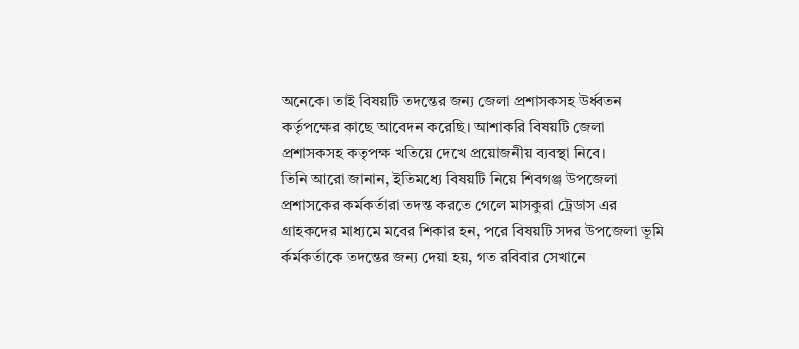অনেকে। তাই বিষয়টি তদন্তের জন্য জেলা প্রশাসকসহ উর্ধ্বতন কর্তৃপক্ষের কাছে আবেদন করেছি। আশাকরি বিষয়টি জেলা প্রশাসকসহ কতৃপক্ষ খতিয়ে দেখে প্রয়োজনীয় ব্যবস্থা নিবে।
তিনি আরো জানান, ইতিমধ্যে বিষয়টি নিয়ে শিবগঞ্জ উপজেলা প্রশাসকের কর্মকর্তারা তদন্ত করতে গেলে মাসকুরা ট্রেডাস এর গ্রাহকদের মাধ্যমে মবের শিকার হন, পরে বিষয়টি সদর উপজেলা ভূমি র্কর্মকর্তাকে তদন্তের জন্য দেয়া হয়, গত রবিবার সেখানে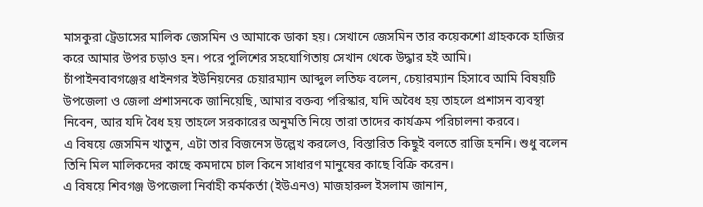মাসকুরা ট্রেডাসের মালিক জেসমিন ও আমাকে ডাকা হয়। সেখানে জেসমিন তার কয়েকশো গ্রাহককে হাজির করে আমার উপর চড়াও হন। পরে পুলিশের সহযোগিতায় সেখান থেকে উদ্ধার হই আমি।
চাঁপাইনবাবগঞ্জের ধাইনগর ইউনিয়নের চেয়ারম্যান আব্দুল লতিফ বলেন, চেয়ারম্যান হিসাবে আমি বিষয়টি উপজেলা ও জেলা প্রশাসনকে জানিয়েছি, আমার বক্তব্য পরিস্কার, যদি অবৈধ হয় তাহলে প্রশাসন ব্যবস্থা নিবেন, আর যদি বৈধ হয় তাহলে সরকারের অনুমতি নিয়ে তারা তাদের কার্যক্রম পরিচালনা করবে।
এ বিষয়ে জেসমিন খাতুন, এটা তার বিজনেস উল্লেখ করলেও, বিস্তারিত কিছুই বলতে রাজি হননি। শুধু বলেন তিনি মিল মালিকদের কাছে কমদামে চাল কিনে সাধারণ মানুষের কাছে বিক্রি করেন।
এ বিষয়ে শিবগঞ্জ উপজেলা নির্বাহী কর্মকর্তা (ইউএনও) মাজহারুল ইসলাম জানান,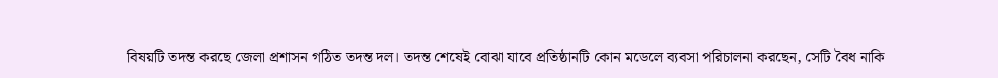বিষয়টি তদন্ত করছে জেলা প্রশাসন গঠিত তদন্ত দল। তদন্ত শেষেই বোঝা যাবে প্রতিষ্ঠানটি কোন মডেলে ব্যবসা পরিচালনা করছেন, সেটি বৈধ নাকি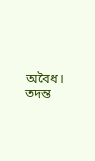অবৈধ। তদন্ত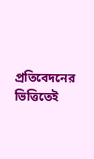প্রতিবেদনের ভিত্তিতেই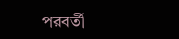পরবর্তী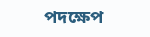পদক্ষেপ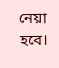নেয়া হবে।